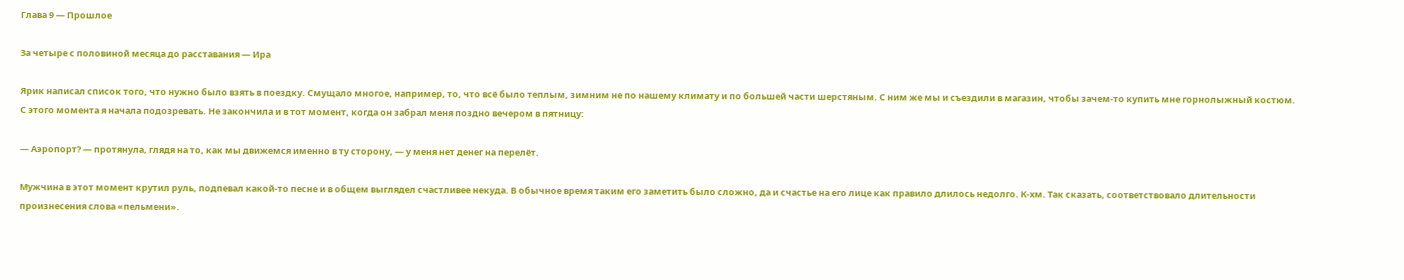Глава 9 — Прошлое

За четыре с половиной месяца до расставания — Ира

Ярик написал список того, что нужно было взять в поездку. Смущало многое, например, то, что всё было теплым, зимним не по нашему климату и по большей части шерстяным. С ним же мы и съездили в магазин, чтобы зачем-то купить мне горнолыжный костюм. С этого момента я начала подозревать. Не закончила и в тот момент, когда он забрал меня поздно вечером в пятницу:

— Аэропорт? — протянула, глядя на то, как мы движемся именно в ту сторону, — у меня нет денег на перелёт.

Мужчина в этот момент крутил руль, подпевал какой-то песне и в общем выглядел счастливее некуда. В обычное время таким его заметить было сложно, да и счастье на его лице как правило длилось недолго. К-хм. Так сказать, соответствовало длительности произнесения слова «пельмени».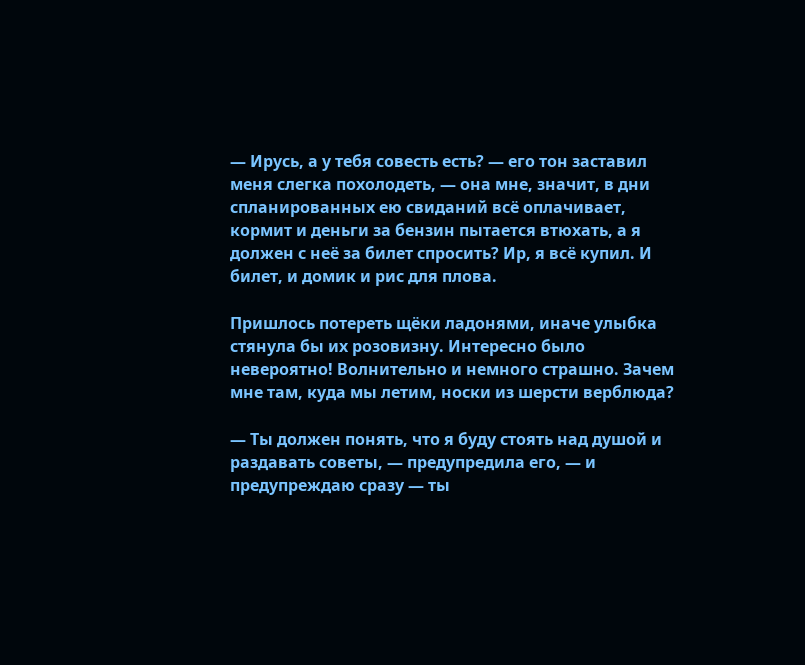— Ирусь, а у тебя совесть есть? — его тон заставил меня слегка похолодеть, — она мне, значит, в дни спланированных ею свиданий всё оплачивает, кормит и деньги за бензин пытается втюхать, а я должен с неё за билет спросить? Ир, я всё купил. И билет, и домик и рис для плова.

Пришлось потереть щёки ладонями, иначе улыбка стянула бы их розовизну. Интересно было невероятно! Волнительно и немного страшно. Зачем мне там, куда мы летим, носки из шерсти верблюда?

— Ты должен понять, что я буду стоять над душой и раздавать советы, — предупредила его, — и предупреждаю сразу — ты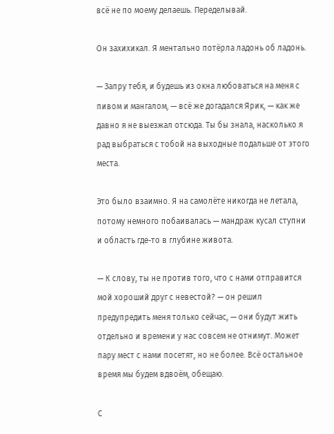всё не по моему делаешь. Переделывай.

Он захихикал. Я ментально потёрла ладонь об ладонь.

— Запру тебя, и будешь из окна любоваться на меня с пивом и мангалом, — всё же догадался Ярик, — как же давно я не выезжал отсюда. Ты бы знала, насколько я рад выбраться с тобой на выходные подальше от этого места.

Это было взаимно. Я на самолёте никогда не летала, потому немного побаивалась — мандраж кусал ступни и область где-то в глубине живота.

— К слову, ты не против того, что с нами отправится мой хороший друг с невестой? — он решил предупредить меня только сейчас, — они будут жить отдельно и времени у нас совсем не отнимут. Может пару мест с нами посетят, но не более. Всё остальное время мы будем вдвоём, обещаю.

С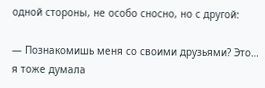одной стороны, не особо сносно, но с другой:

— Познакомишь меня со своими друзьями? Это… я тоже думала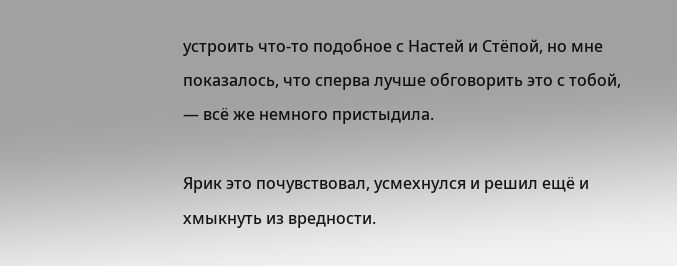устроить что-то подобное с Настей и Стёпой, но мне показалось, что сперва лучше обговорить это с тобой, — всё же немного пристыдила.

Ярик это почувствовал, усмехнулся и решил ещё и хмыкнуть из вредности.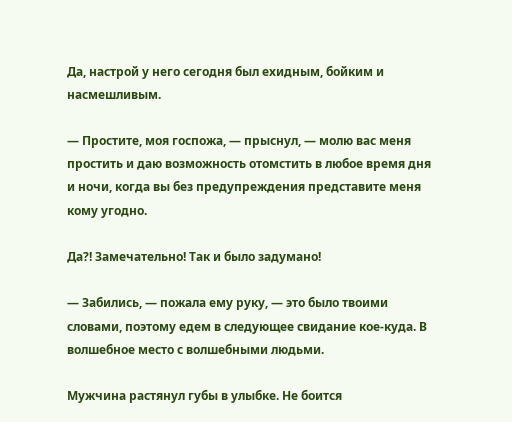Да, настрой у него сегодня был ехидным, бойким и насмешливым.

— Простите, моя госпожа, — прыснул, — молю вас меня простить и даю возможность отомстить в любое время дня и ночи, когда вы без предупреждения представите меня кому угодно.

Да?! Замечательно! Так и было задумано!

— Забились, — пожала ему руку, — это было твоими словами, поэтому едем в следующее свидание кое-куда. В волшебное место с волшебными людьми.

Мужчина растянул губы в улыбке. Не боится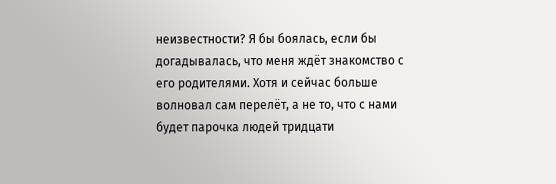неизвестности? Я бы боялась, если бы догадывалась, что меня ждёт знакомство с его родителями. Хотя и сейчас больше волновал сам перелёт, а не то, что с нами будет парочка людей тридцати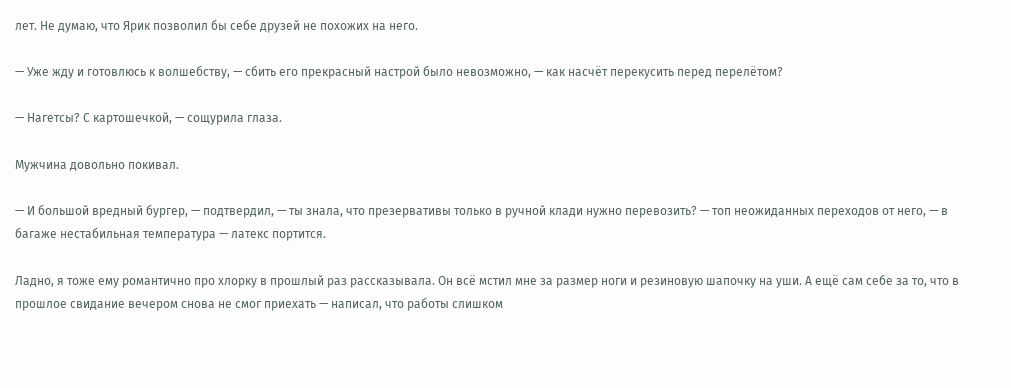лет. Не думаю, что Ярик позволил бы себе друзей не похожих на него.

— Уже жду и готовлюсь к волшебству, — сбить его прекрасный настрой было невозможно, — как насчёт перекусить перед перелётом?

— Нагетсы? С картошечкой, — сощурила глаза.

Мужчина довольно покивал.

— И большой вредный бургер, — подтвердил, — ты знала, что презервативы только в ручной клади нужно перевозить? — топ неожиданных переходов от него, — в багаже нестабильная температура — латекс портится.

Ладно, я тоже ему романтично про хлорку в прошлый раз рассказывала. Он всё мстил мне за размер ноги и резиновую шапочку на уши. А ещё сам себе за то, что в прошлое свидание вечером снова не смог приехать — написал, что работы слишком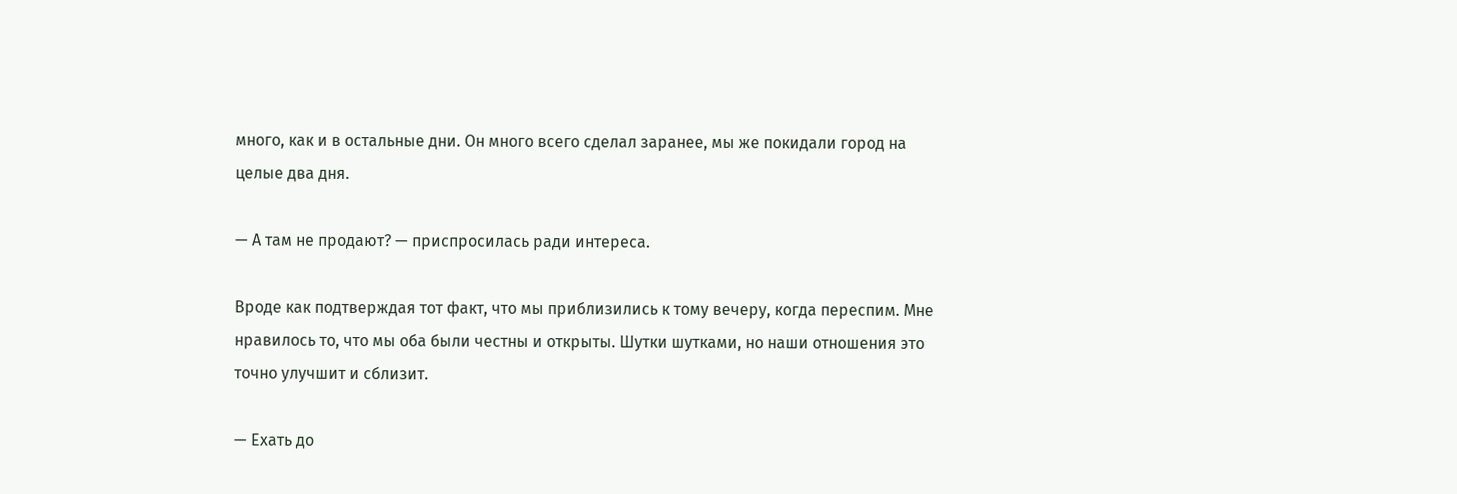много, как и в остальные дни. Он много всего сделал заранее, мы же покидали город на целые два дня.

— А там не продают? — приспросилась ради интереса.

Вроде как подтверждая тот факт, что мы приблизились к тому вечеру, когда переспим. Мне нравилось то, что мы оба были честны и открыты. Шутки шутками, но наши отношения это точно улучшит и сблизит.

— Ехать до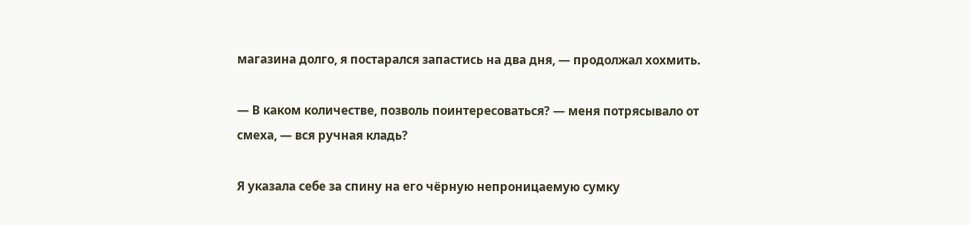магазина долго, я постарался запастись на два дня, — продолжал хохмить.

— В каком количестве, позволь поинтересоваться? — меня потрясывало от смеха, — вся ручная кладь?

Я указала себе за спину на его чёрную непроницаемую сумку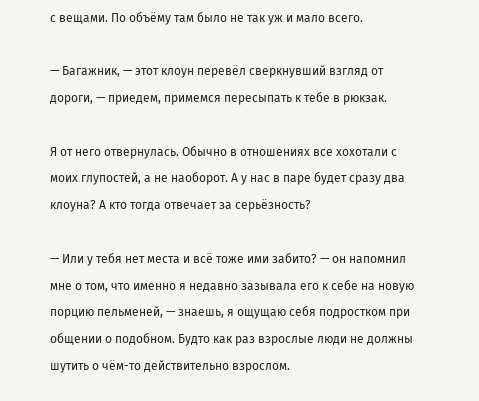с вещами. По объёму там было не так уж и мало всего.

— Багажник, — этот клоун перевёл сверкнувший взгляд от дороги, — приедем, примемся пересыпать к тебе в рюкзак.

Я от него отвернулась. Обычно в отношениях все хохотали с моих глупостей, а не наоборот. А у нас в паре будет сразу два клоуна? А кто тогда отвечает за серьёзность?

— Или у тебя нет места и всё тоже ими забито? — он напомнил мне о том, что именно я недавно зазывала его к себе на новую порцию пельменей, — знаешь, я ощущаю себя подростком при общении о подобном. Будто как раз взрослые люди не должны шутить о чём-то действительно взрослом.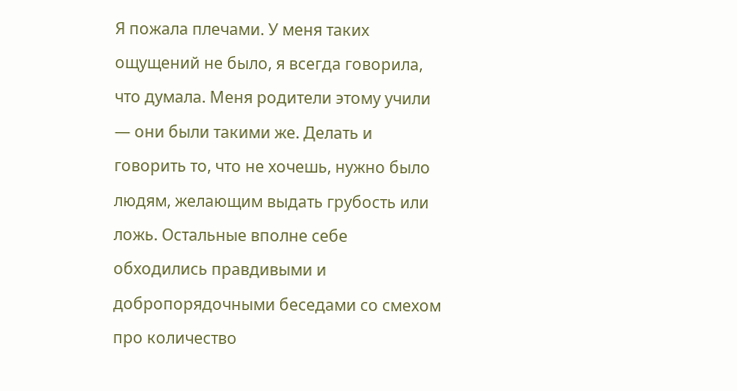Я пожала плечами. У меня таких ощущений не было, я всегда говорила, что думала. Меня родители этому учили — они были такими же. Делать и говорить то, что не хочешь, нужно было людям, желающим выдать грубость или ложь. Остальные вполне себе обходились правдивыми и добропорядочными беседами со смехом про количество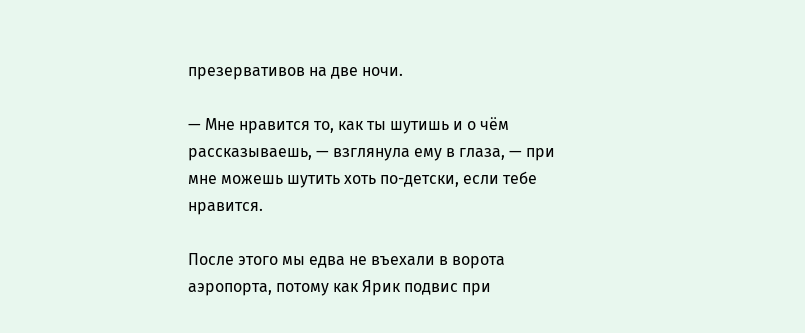презервативов на две ночи.

— Мне нравится то, как ты шутишь и о чём рассказываешь, — взглянула ему в глаза, — при мне можешь шутить хоть по-детски, если тебе нравится.

После этого мы едва не въехали в ворота аэропорта, потому как Ярик подвис при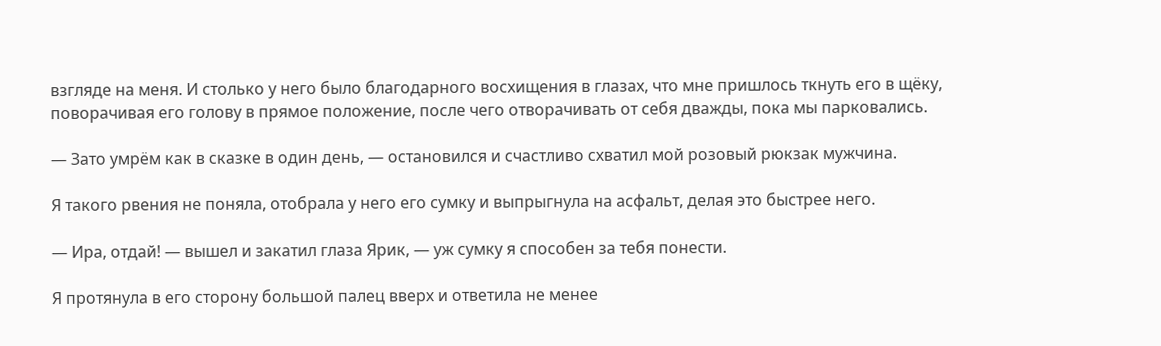взгляде на меня. И столько у него было благодарного восхищения в глазах, что мне пришлось ткнуть его в щёку, поворачивая его голову в прямое положение, после чего отворачивать от себя дважды, пока мы парковались.

— Зато умрём как в сказке в один день, — остановился и счастливо схватил мой розовый рюкзак мужчина.

Я такого рвения не поняла, отобрала у него его сумку и выпрыгнула на асфальт, делая это быстрее него.

— Ира, отдай! — вышел и закатил глаза Ярик, — уж сумку я способен за тебя понести.

Я протянула в его сторону большой палец вверх и ответила не менее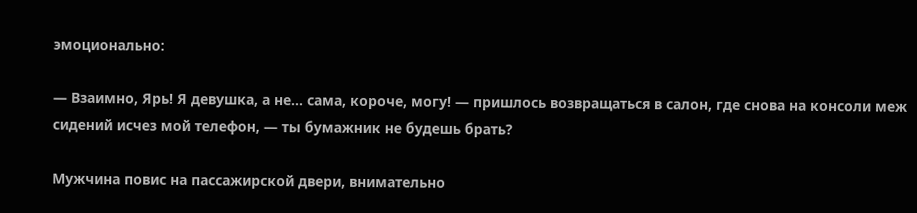эмоционально:

— Взаимно, Ярь! Я девушка, а не… сама, короче, могу! — пришлось возвращаться в салон, где снова на консоли меж сидений исчез мой телефон, — ты бумажник не будешь брать?

Мужчина повис на пассажирской двери, внимательно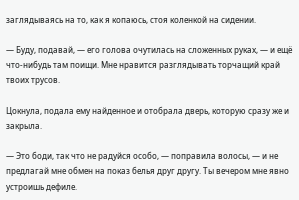заглядываясь на то, как я копаюсь, стоя коленкой на сидении.

— Буду, подавай, — его голова очутилась на сложенных руках, — и ещё что-нибудь там поищи. Мне нравится разглядывать торчащий край твоих трусов.

Цокнула, подала ему найденное и отобрала дверь, которую сразу же и закрыла.

— Это боди, так что не радуйся особо, — поправила волосы, — и не предлагай мне обмен на показ белья друг другу. Ты вечером мне явно устроишь дефиле.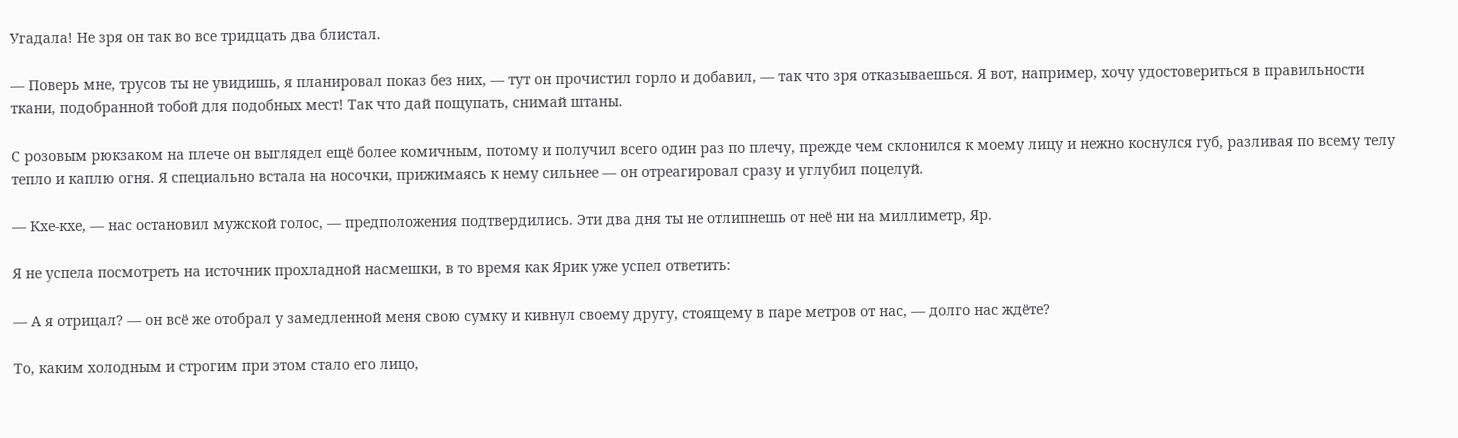Угадала! Не зря он так во все тридцать два блистал.

— Поверь мне, трусов ты не увидишь, я планировал показ без них, — тут он прочистил горло и добавил, — так что зря отказываешься. Я вот, например, хочу удостовериться в правильности ткани, подобранной тобой для подобных мест! Так что дай пощупать, снимай штаны.

С розовым рюкзаком на плече он выглядел ещё более комичным, потому и получил всего один раз по плечу, прежде чем склонился к моему лицу и нежно коснулся губ, разливая по всему телу тепло и каплю огня. Я специально встала на носочки, прижимаясь к нему сильнее — он отреагировал сразу и углубил поцелуй.

— Кхе-кхе, — нас остановил мужской голос, — предположения подтвердились. Эти два дня ты не отлипнешь от неё ни на миллиметр, Яр.

Я не успела посмотреть на источник прохладной насмешки, в то время как Ярик уже успел ответить:

— А я отрицал? — он всё же отобрал у замедленной меня свою сумку и кивнул своему другу, стоящему в паре метров от нас, — долго нас ждёте?

То, каким холодным и строгим при этом стало его лицо,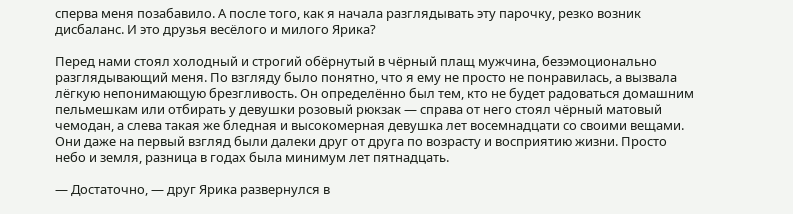сперва меня позабавило. А после того, как я начала разглядывать эту парочку, резко возник дисбаланс. И это друзья весёлого и милого Ярика?

Перед нами стоял холодный и строгий обёрнутый в чёрный плащ мужчина, безэмоционально разглядывающий меня. По взгляду было понятно, что я ему не просто не понравилась, а вызвала лёгкую непонимающую брезгливость. Он определённо был тем, кто не будет радоваться домашним пельмешкам или отбирать у девушки розовый рюкзак — справа от него стоял чёрный матовый чемодан, а слева такая же бледная и высокомерная девушка лет восемнадцати со своими вещами. Они даже на первый взгляд были далеки друг от друга по возрасту и восприятию жизни. Просто небо и земля, разница в годах была минимум лет пятнадцать.

— Достаточно, — друг Ярика развернулся в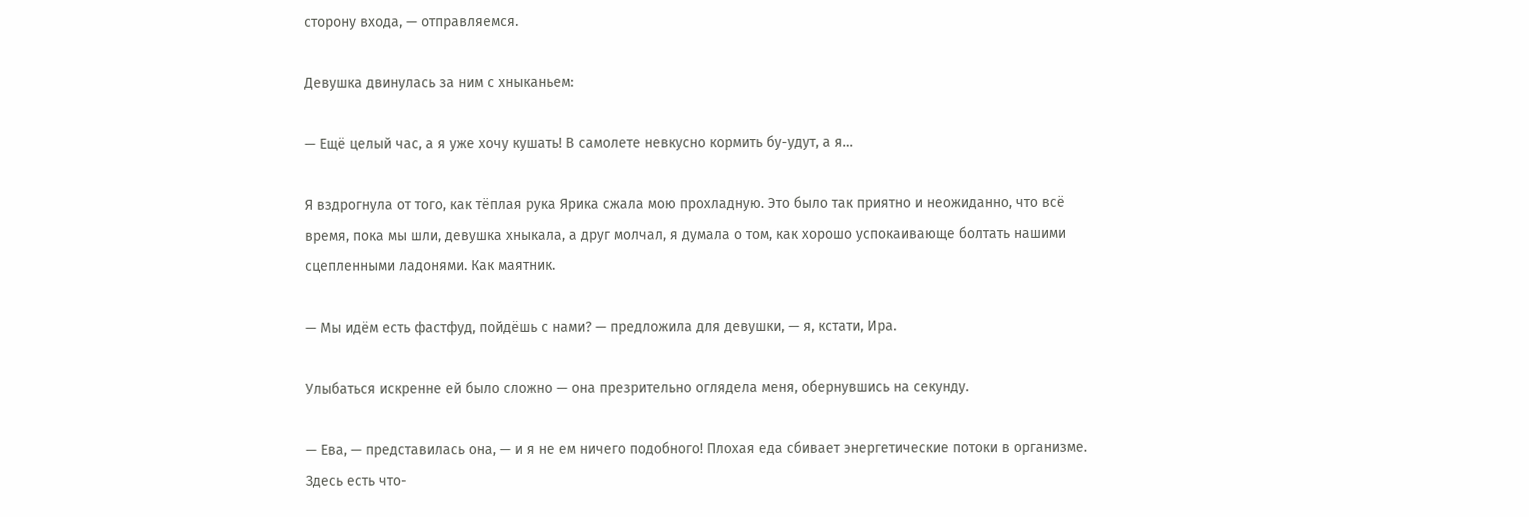сторону входа, — отправляемся.

Девушка двинулась за ним с хныканьем:

— Ещё целый час, а я уже хочу кушать! В самолете невкусно кормить бу-удут, а я…

Я вздрогнула от того, как тёплая рука Ярика сжала мою прохладную. Это было так приятно и неожиданно, что всё время, пока мы шли, девушка хныкала, а друг молчал, я думала о том, как хорошо успокаивающе болтать нашими сцепленными ладонями. Как маятник.

— Мы идём есть фастфуд, пойдёшь с нами? — предложила для девушки, — я, кстати, Ира.

Улыбаться искренне ей было сложно — она презрительно оглядела меня, обернувшись на секунду.

— Ева, — представилась она, — и я не ем ничего подобного! Плохая еда сбивает энергетические потоки в организме. Здесь есть что-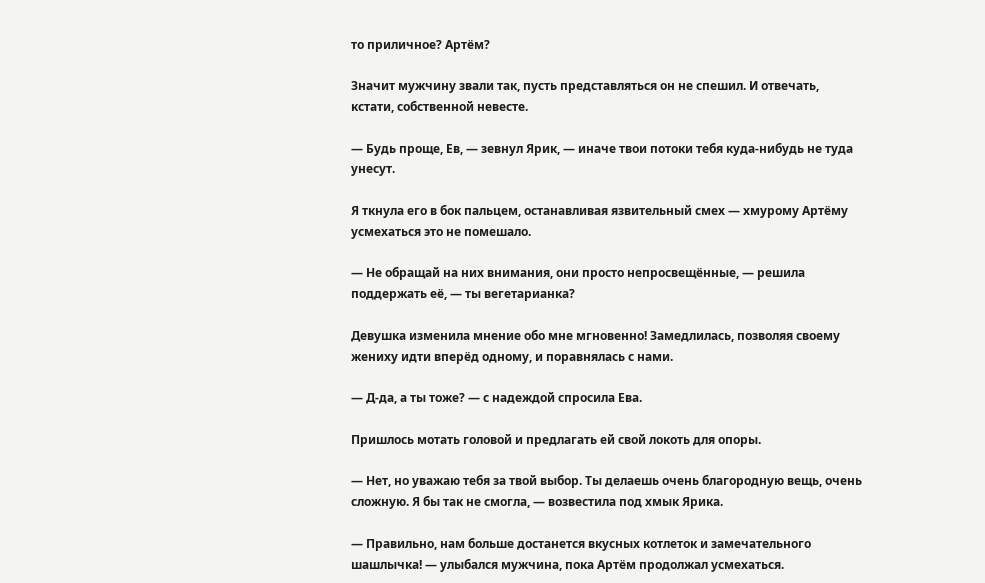то приличное? Артём?

Значит мужчину звали так, пусть представляться он не спешил. И отвечать, кстати, собственной невесте.

— Будь проще, Ев, — зевнул Ярик, — иначе твои потоки тебя куда-нибудь не туда унесут.

Я ткнула его в бок пальцем, останавливая язвительный смех — хмурому Артёму усмехаться это не помешало.

— Не обращай на них внимания, они просто непросвещённые, — решила поддержать её, — ты вегетарианка?

Девушка изменила мнение обо мне мгновенно! Замедлилась, позволяя своему жениху идти вперёд одному, и поравнялась с нами.

— Д-да, а ты тоже? — с надеждой спросила Ева.

Пришлось мотать головой и предлагать ей свой локоть для опоры.

— Нет, но уважаю тебя за твой выбор. Ты делаешь очень благородную вещь, очень сложную. Я бы так не смогла, — возвестила под хмык Ярика.

— Правильно, нам больше достанется вкусных котлеток и замечательного шашлычка! — улыбался мужчина, пока Артём продолжал усмехаться.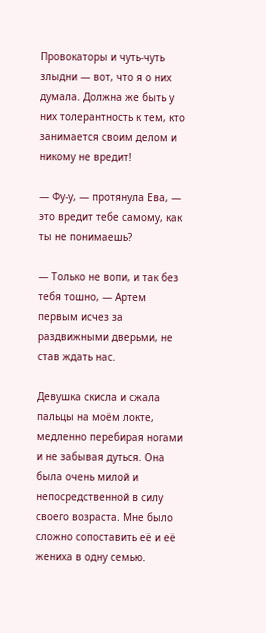Провокаторы и чуть-чуть злыдни — вот, что я о них думала. Должна же быть у них толерантность к тем, кто занимается своим делом и никому не вредит!

— Фу-у, — протянула Ева, — это вредит тебе самому, как ты не понимаешь?

— Только не вопи, и так без тебя тошно, — Артем первым исчез за раздвижными дверьми, не став ждать нас.

Девушка скисла и сжала пальцы на моём локте, медленно перебирая ногами и не забывая дуться. Она была очень милой и непосредственной в силу своего возраста. Мне было сложно сопоставить её и её жениха в одну семью.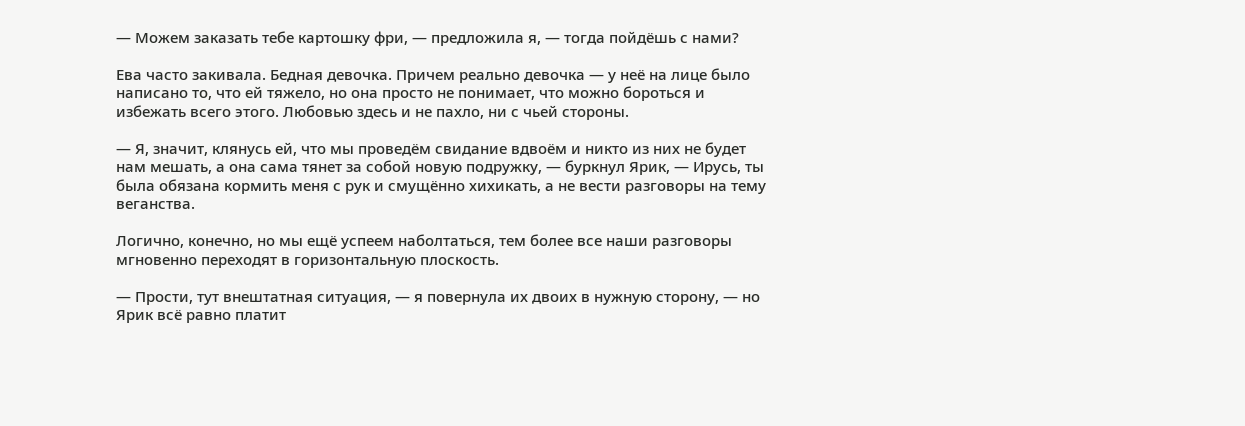— Можем заказать тебе картошку фри, — предложила я, — тогда пойдёшь с нами?

Ева часто закивала. Бедная девочка. Причем реально девочка — у неё на лице было написано то, что ей тяжело, но она просто не понимает, что можно бороться и избежать всего этого. Любовью здесь и не пахло, ни с чьей стороны.

— Я, значит, клянусь ей, что мы проведём свидание вдвоём и никто из них не будет нам мешать, а она сама тянет за собой новую подружку, — буркнул Ярик, — Ирусь, ты была обязана кормить меня с рук и смущённо хихикать, а не вести разговоры на тему веганства.

Логично, конечно, но мы ещё успеем наболтаться, тем более все наши разговоры мгновенно переходят в горизонтальную плоскость.

— Прости, тут внештатная ситуация, — я повернула их двоих в нужную сторону, — но Ярик всё равно платит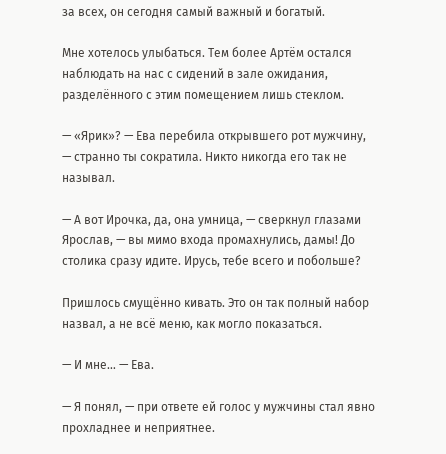за всех, он сегодня самый важный и богатый.

Мне хотелось улыбаться. Тем более Артём остался наблюдать на нас с сидений в зале ожидания, разделённого с этим помещением лишь стеклом.

— «Ярик»? — Ева перебила открывшего рот мужчину, — странно ты сократила. Никто никогда его так не называл.

— А вот Ирочка, да, она умница, — сверкнул глазами Ярослав, — вы мимо входа промахнулись, дамы! До столика сразу идите. Ирусь, тебе всего и побольше?

Пришлось смущённо кивать. Это он так полный набор назвал, а не всё меню, как могло показаться.

— И мне… — Ева.

— Я понял, — при ответе ей голос у мужчины стал явно прохладнее и неприятнее.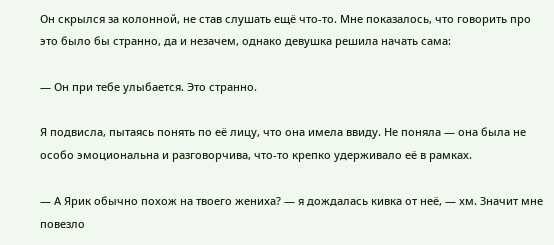Он скрылся за колонной, не став слушать ещё что-то. Мне показалось, что говорить про это было бы странно, да и незачем, однако девушка решила начать сама:

— Он при тебе улыбается. Это странно.

Я подвисла, пытаясь понять по её лицу, что она имела ввиду. Не поняла — она была не особо эмоциональна и разговорчива, что-то крепко удерживало её в рамках.

— А Ярик обычно похож на твоего жениха? — я дождалась кивка от неё, — хм. Значит мне повезло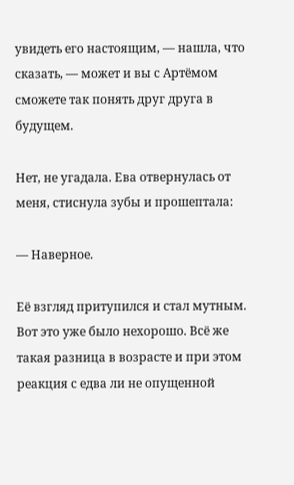увидеть его настоящим, — нашла, что сказать, — может и вы с Артёмом сможете так понять друг друга в будущем.

Нет, не угадала. Ева отвернулась от меня, стиснула зубы и прошептала:

— Наверное.

Её взгляд притупился и стал мутным. Вот это уже было нехорошо. Всё же такая разница в возрасте и при этом реакция с едва ли не опущенной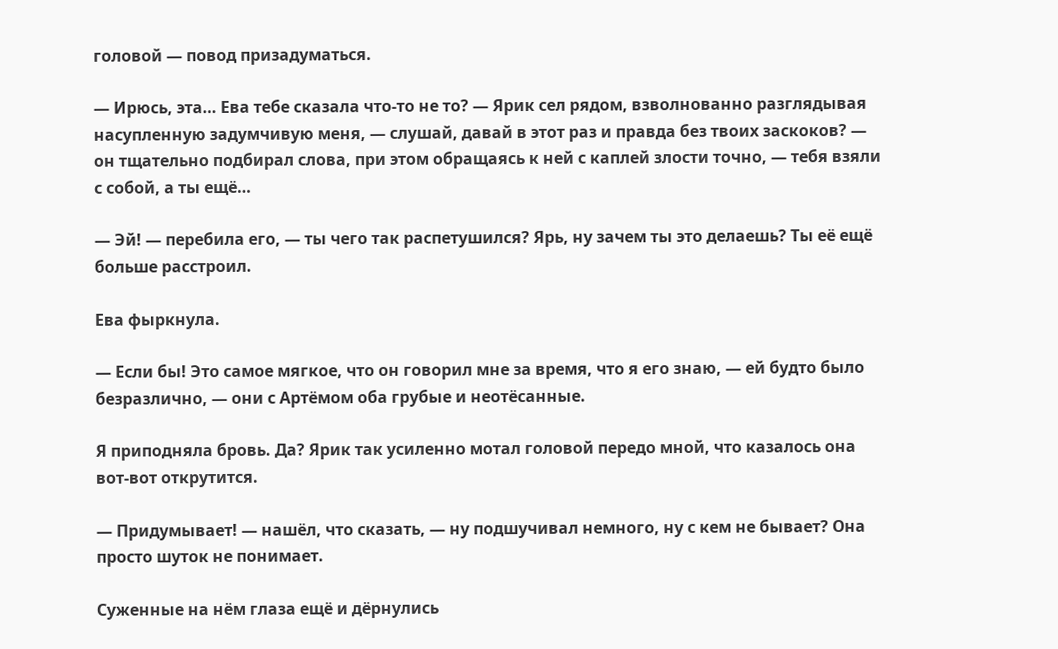головой — повод призадуматься.

— Ирюсь, эта… Ева тебе сказала что-то не то? — Ярик сел рядом, взволнованно разглядывая насупленную задумчивую меня, — слушай, давай в этот раз и правда без твоих заскоков? — он тщательно подбирал слова, при этом обращаясь к ней с каплей злости точно, — тебя взяли с собой, а ты ещё…

— Эй! — перебила его, — ты чего так распетушился? Ярь, ну зачем ты это делаешь? Ты её ещё больше расстроил.

Ева фыркнула.

— Если бы! Это самое мягкое, что он говорил мне за время, что я его знаю, — ей будто было безразлично, — они с Артёмом оба грубые и неотёсанные.

Я приподняла бровь. Да? Ярик так усиленно мотал головой передо мной, что казалось она вот-вот открутится.

— Придумывает! — нашёл, что сказать, — ну подшучивал немного, ну с кем не бывает? Она просто шуток не понимает.

Суженные на нём глаза ещё и дёрнулись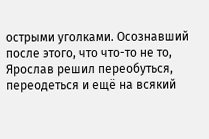острыми уголками. Осознавший после этого, что что-то не то, Ярослав решил переобуться, переодеться и ещё на всякий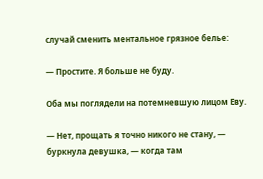случай сменить ментальное грязное белье:

— Простите. Я больше не буду.

Оба мы поглядели на потемневшую лицом Еву.

— Нет, прощать я точно никого не стану, — буркнула девушка, — когда там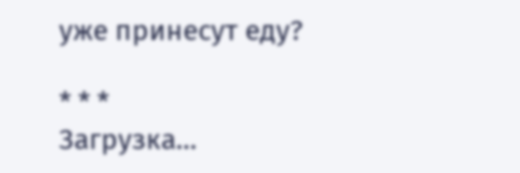уже принесут еду?

* * *
Загрузка...